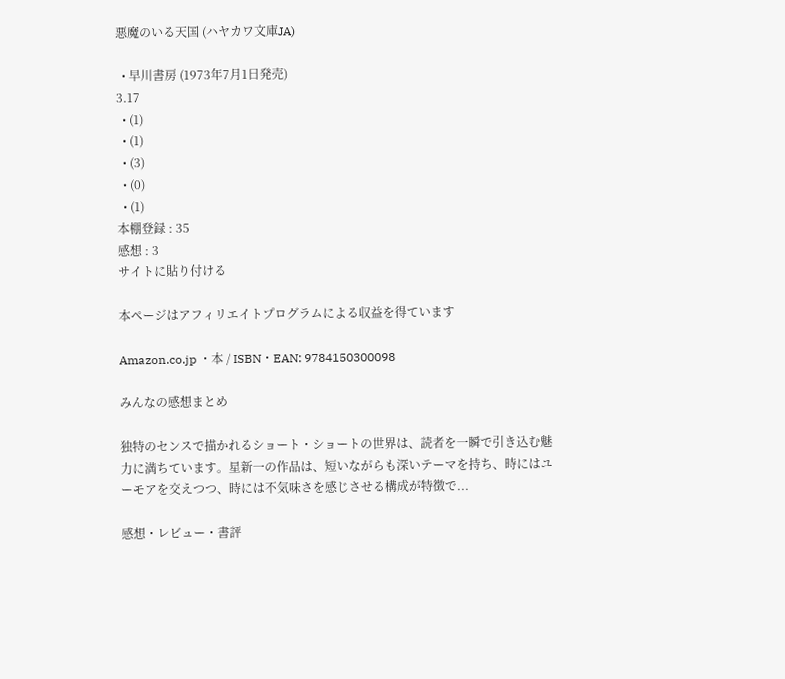悪魔のいる天国 (ハヤカワ文庫JA)

  • 早川書房 (1973年7月1日発売)
3.17
  • (1)
  • (1)
  • (3)
  • (0)
  • (1)
本棚登録 : 35
感想 : 3
サイトに貼り付ける

本ページはアフィリエイトプログラムによる収益を得ています

Amazon.co.jp ・本 / ISBN・EAN: 9784150300098

みんなの感想まとめ

独特のセンスで描かれるショート・ショートの世界は、読者を一瞬で引き込む魅力に満ちています。星新一の作品は、短いながらも深いテーマを持ち、時にはユーモアを交えつつ、時には不気味さを感じさせる構成が特徴で...

感想・レビュー・書評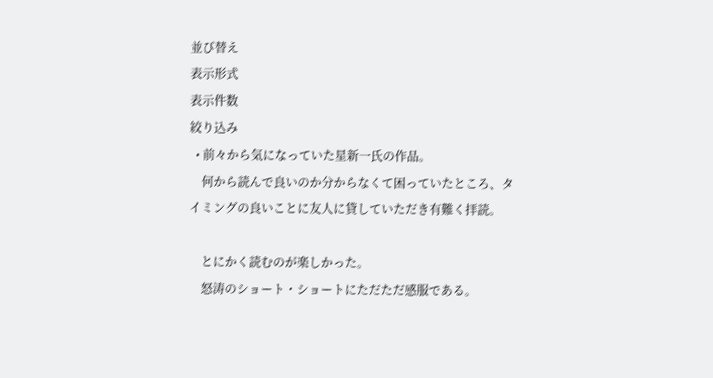並び替え
表示形式
表示件数
絞り込み
  • 前々から気になっていた星新一氏の作品。
    何から読んで良いのか分からなくて困っていたところ、タイミングの良いことに友人に貸していただき有難く拝読。

    とにかく読むのが楽しかった。
    怒涛のショート・ショートにただただ感服である。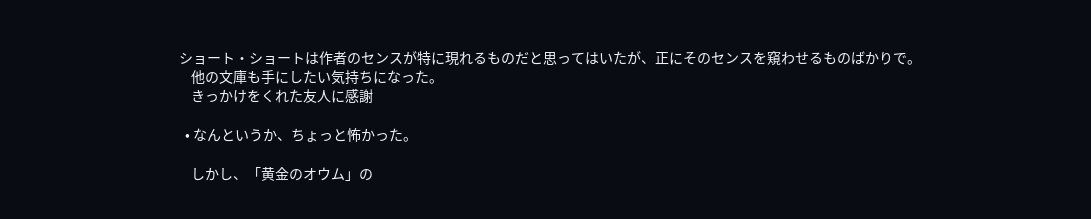ショート・ショートは作者のセンスが特に現れるものだと思ってはいたが、正にそのセンスを窺わせるものばかりで。
    他の文庫も手にしたい気持ちになった。
    きっかけをくれた友人に感謝

  • なんというか、ちょっと怖かった。

    しかし、「黄金のオウム」の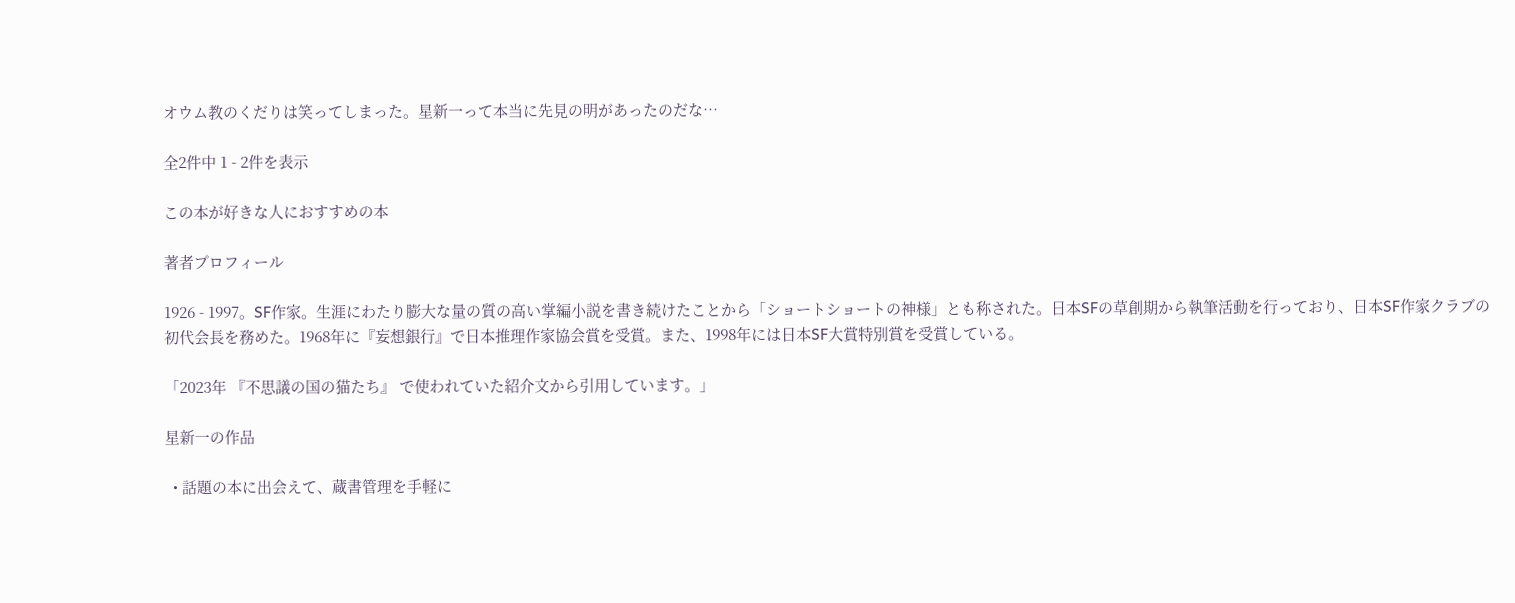オウム教のくだりは笑ってしまった。星新一って本当に先見の明があったのだな…

全2件中 1 - 2件を表示

この本が好きな人におすすめの本

著者プロフィール

1926 - 1997。SF作家。生涯にわたり膨大な量の質の高い掌編小説を書き続けたことから「ショートショートの神様」とも称された。日本SFの草創期から執筆活動を行っており、日本SF作家クラブの初代会長を務めた。1968年に『妄想銀行』で日本推理作家協会賞を受賞。また、1998年には日本SF大賞特別賞を受賞している。

「2023年 『不思議の国の猫たち』 で使われていた紹介文から引用しています。」

星新一の作品

  • 話題の本に出会えて、蔵書管理を手軽に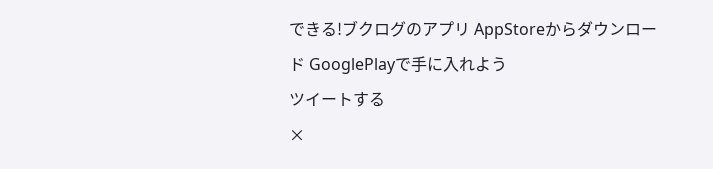できる!ブクログのアプリ AppStoreからダウンロード GooglePlayで手に入れよう
ツイートする
×